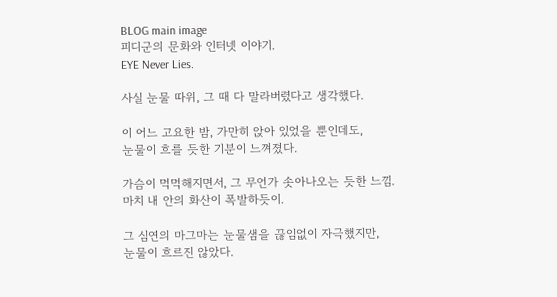BLOG main image
피디군의 문화와 인터넷 이야기.
EYE Never Lies.

사실 눈물 따위, 그 때 다 말라버렸다고 생각했다.

이 어느 고요한 밤, 가만히 앉아 있었을 뿐인데도,
눈물이 흐를 듯한 기분이 느껴졌다.

가슴이 먹먹해지면서, 그 무언가 솟아나오는 듯한 느낌.
마치 내 안의 화산이 폭발하듯이.

그 심연의 마그마는 눈물샘을 끊임없이 자극했지만,
눈물이 흐르진 않았다.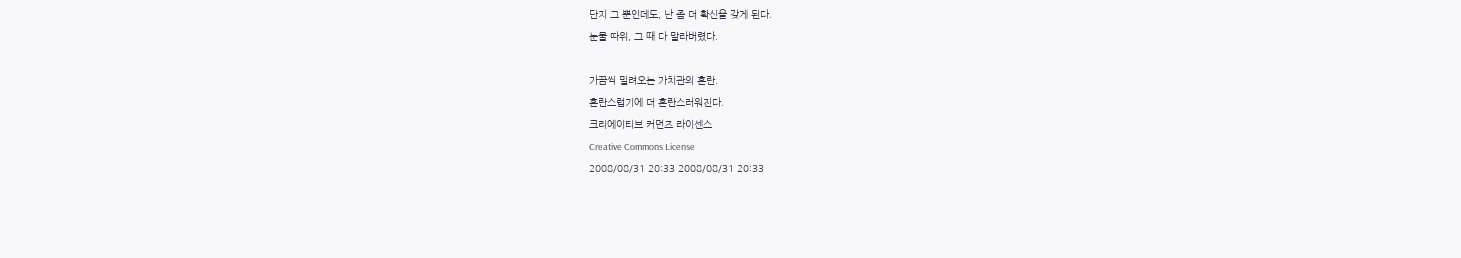단지 그 뿐인데도, 난 좀 더 확신을 갖게 된다.
눈물 따위, 그 때 다 말라버렸다.

가끔씩 밀려오는 가치관의 혼란.
혼란스럽기에 더 혼란스러워진다.
크리에이티브 커먼즈 라이센스
Creative Commons License
2008/08/31 20:33 2008/08/31 20:33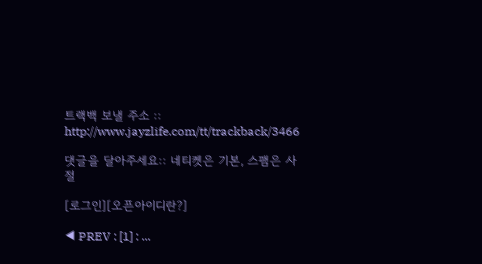트랙백 보낼 주소 :: http://www.jayzlife.com/tt/trackback/3466

댓글을 달아주세요:: 네티켓은 기본, 스팸은 사절

[로그인][오픈아이디란?]

◀ PREV : [1] : ...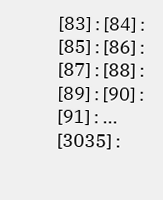[83] : [84] : [85] : [86] : [87] : [88] : [89] : [90] : [91] : ... [3035] :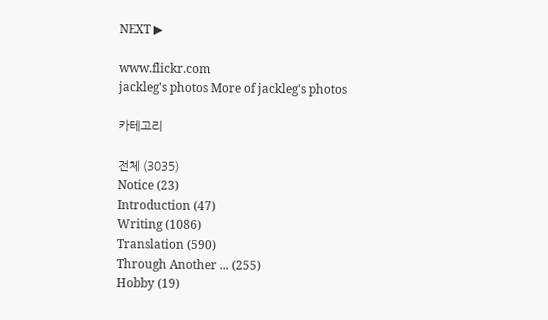NEXT ▶

www.flickr.com
jackleg's photos More of jackleg's photos

카테고리

전체 (3035)
Notice (23)
Introduction (47)
Writing (1086)
Translation (590)
Through Another ... (255)
Hobby (19)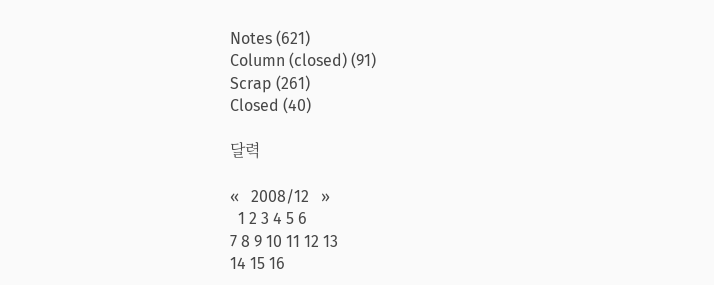Notes (621)
Column (closed) (91)
Scrap (261)
Closed (40)

달력

«   2008/12   »
  1 2 3 4 5 6
7 8 9 10 11 12 13
14 15 16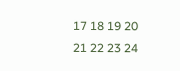17 18 19 20
21 22 23 24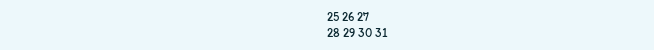25 26 27
28 29 30 31